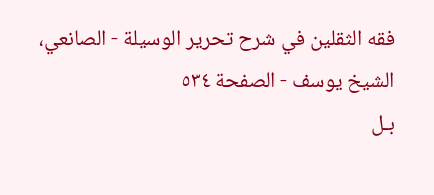فقه الثقلين في شرح تحرير الوسيلة - الصانعي، الشيخ يوسف - الصفحة ٥٣٤
بـل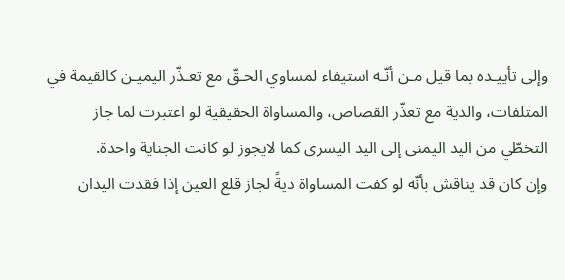وإلى تأييـده بما قيل مـن أنّـه استيفاء لمساوي الحـقّ مع تعـذّر اليميـن كالقيمة في المتلفات، والدية مع تعذّر القصاص، والمساواة الحقيقية لو اعتبرت لما جاز التخطّي من اليد اليمنى إلى اليد اليسرى كما لايجوز لو كانت الجناية واحدة.
وإن كان قد يناقش بأنّه لو كفت المساواة ديةً لجاز قلع العين إذا فقدت اليدان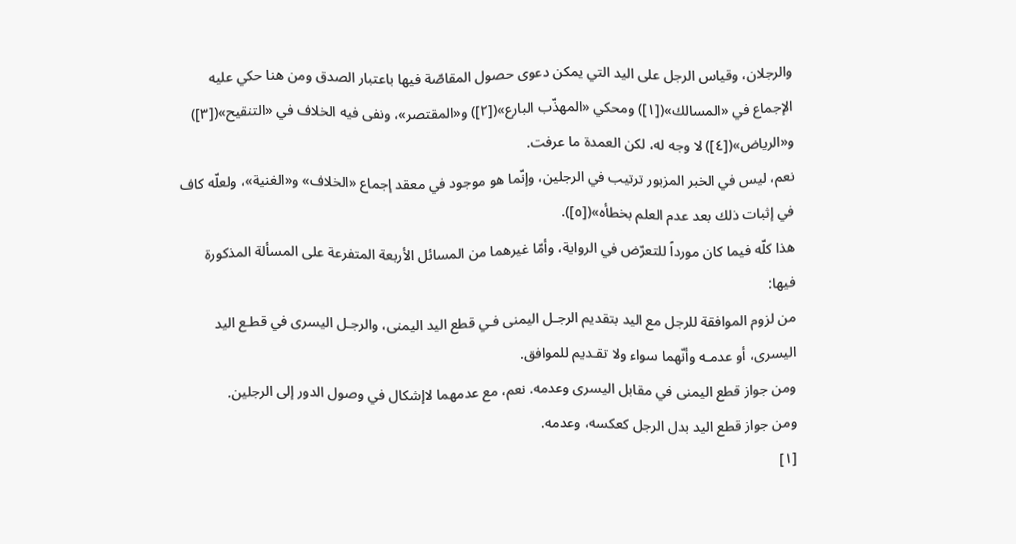والرجلان، وقياس الرجل على اليد التي يمكن دعوى حصول المقاصّة فيها باعتبار الصدق ومن هنا حكي عليه الإجماع في «المسالك»([١]) ومحكي «المهذّب البارع»([٢]) و«المقتصر»، ونفى فيه الخلاف في «التنقيح»([٣]) و«الرياض»([٤]) لا وجه له، لكن العمدة ما عرفت.
نعم، ليس في الخبر المزبور ترتيب في الرجلين، وإنّما هو موجود في معقد إجماع «الخلاف» و«الغنية»، ولعلّه كاف في إثبات ذلك بعد عدم العلم بخطأه»([٥]).
هذا كلّه فيما كان مورداً للتعرّض في الرواية، وأمّا غيرهما من المسائل الأربعة المتفرعة على المسألة المذكورة فيها:
من لزوم الموافقة للرجل مع اليد بتقديم الرجـل اليمنى فـي قطع اليد اليمنى، والرجـل اليسرى في قطـع اليد اليسرى، أو عدمـه وأنّهما سواء ولا تقـديم للموافق.
ومن جواز قطع اليمنى في مقابل اليسرى وعدمه. نعم، مع عدمهما لاإشكال في وصول الدور إلى الرجلين.
ومن جواز قطع اليد بدل الرجل كعكسه، وعدمه.
[١]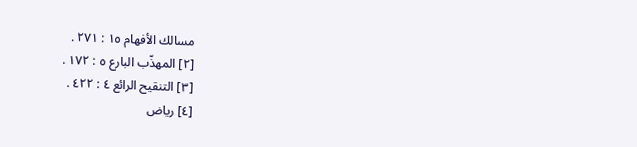مسالك الأفهام ١٥ : ٢٧١ .
[٢] المهذّب البارع ٥ : ١٧٢ .
[٣] التنقيح الرائع ٤ : ٤٢٢ .
[٤] رياض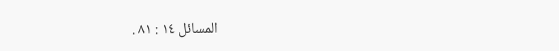المسائل ١٤ : ٨١ .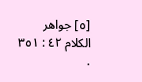[٥] جواهر الكلام ٤٢ : ٣٥١ .